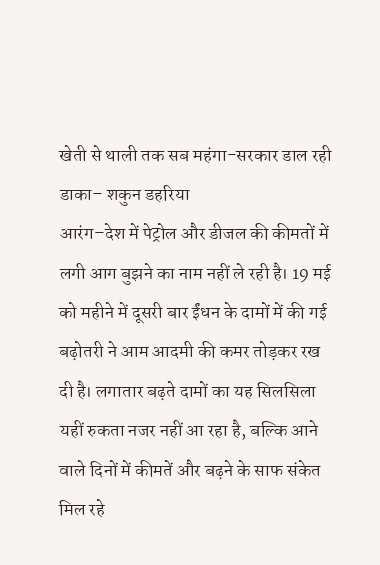खेती से थाली तक सब महंगा-सरकार डाल रही डाका– शकुन डहरिया
आरंग–देश में पेट्रोल और डीजल की कीमतों में लगी आग बुझने का नाम नहीं ले रही है। 19 मई को महीने में दूसरी बार ईंधन के दामों में की गई बढ़ोतरी ने आम आदमी की कमर तोड़कर रख दी है। लगातार बढ़ते दामों का यह सिलसिला यहीं रुकता नजर नहीं आ रहा है, बल्कि आने वाले दिनों में कीमतें और बढ़ने के साफ संकेत मिल रहे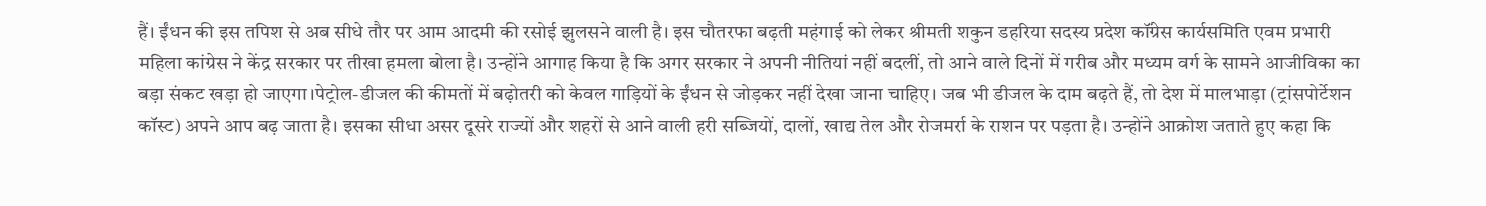हैं। ईंधन की इस तपिश से अब सीधे तौर पर आम आदमी की रसोई झुलसने वाली है। इस चौतरफा बढ़ती महंगाई को लेकर श्रीमती शकुन डहरिया सदस्य प्रदेश कॉंग्रेस कार्यसमिति एवम प्रभारी महिला कांग्रेस ने केंद्र सरकार पर तीखा हमला बोला है। उन्होंने आगाह किया है कि अगर सरकार ने अपनी नीतियां नहीं बदलीं, तो आने वाले दिनों में गरीब और मध्यम वर्ग के सामने आजीविका का बड़ा संकट खड़ा हो जाएगा।पेट्रोल-डीजल की कीमतों में बढ़ोतरी को केवल गाड़ियों के ईंधन से जोड़कर नहीं देखा जाना चाहिए। जब भी डीजल के दाम बढ़ते हैं, तो देश में मालभाड़ा (ट्रांसपोर्टेशन कॉस्ट) अपने आप बढ़ जाता है। इसका सीधा असर दूसरे राज्यों और शहरों से आने वाली हरी सब्जियों, दालों, खाद्य तेल और रोजमर्रा के राशन पर पड़ता है। उन्होंने आक्रोश जताते हुए कहा कि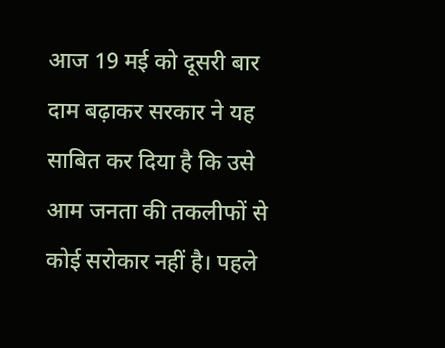आज 19 मई को दूसरी बार दाम बढ़ाकर सरकार ने यह साबित कर दिया है कि उसे आम जनता की तकलीफों से कोई सरोकार नहीं है। पहले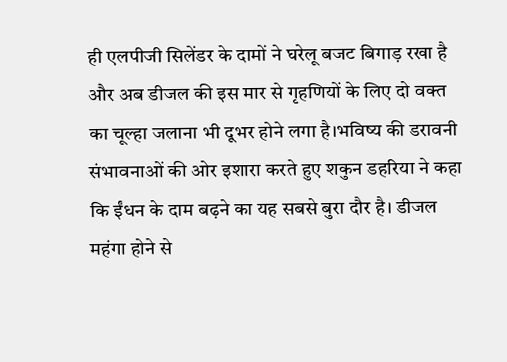ही एलपीजी सिलेंडर के दामों ने घरेलू बजट बिगाड़ रखा है और अब डीजल की इस मार से गृहणियों के लिए दो वक्त का चूल्हा जलाना भी दूभर होने लगा है।भविष्य की डरावनी संभावनाओं की ओर इशारा करते हुए शकुन डहरिया ने कहा कि ईंधन के दाम बढ़ने का यह सबसे बुरा दौर है। डीजल महंगा होने से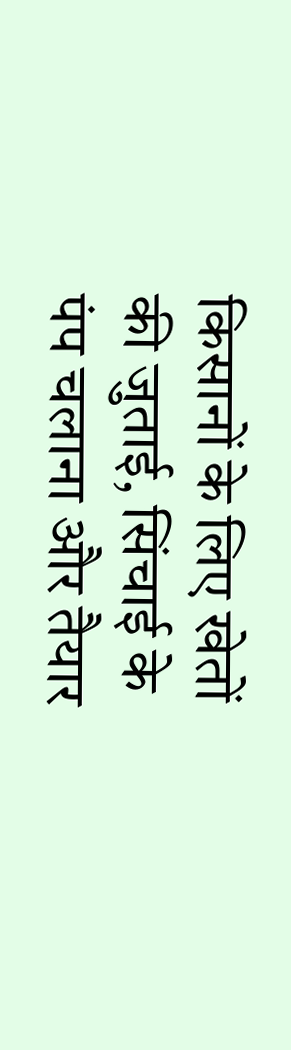किसानों के लिए खेतों की जुताई, सिंचाई के पंप चलाना और तैयार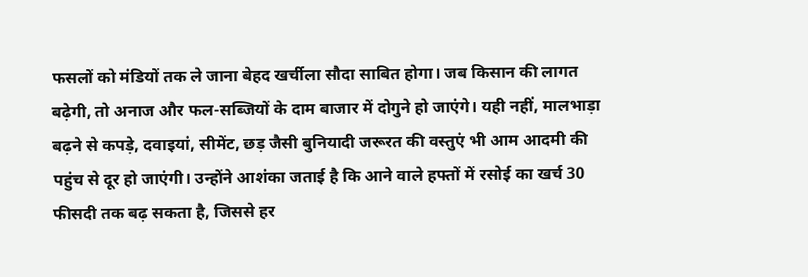फसलों को मंडियों तक ले जाना बेहद खर्चीला सौदा साबित होगा। जब किसान की लागत बढ़ेगी, तो अनाज और फल-सब्जियों के दाम बाजार में दोगुने हो जाएंगे। यही नहीं, मालभाड़ा बढ़ने से कपड़े, दवाइयां, सीमेंट, छड़ जैसी बुनियादी जरूरत की वस्तुएं भी आम आदमी की पहुंच से दूर हो जाएंगी। उन्होंने आशंका जताई है कि आने वाले हफ्तों में रसोई का खर्च 30 फीसदी तक बढ़ सकता है, जिससे हर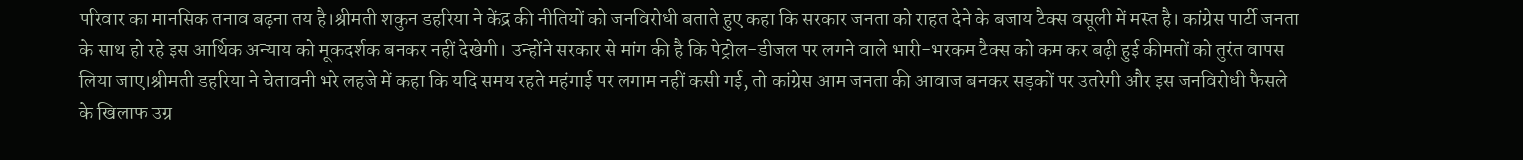परिवार का मानसिक तनाव बढ़ना तय है।श्रीमती शकुन डहरिया ने केंद्र की नीतियों को जनविरोधी बताते हुए कहा कि सरकार जनता को राहत देने के बजाय टैक्स वसूली में मस्त है। कांग्रेस पार्टी जनता के साथ हो रहे इस आर्थिक अन्याय को मूकदर्शक बनकर नहीं देखेगी। उन्होंने सरकार से मांग की है कि पेट्रोल-डीजल पर लगने वाले भारी-भरकम टैक्स को कम कर बढ़ी हुई कीमतों को तुरंत वापस लिया जाए।श्रीमती डहरिया ने चेतावनी भरे लहजे में कहा कि यदि समय रहते महंगाई पर लगाम नहीं कसी गई, तो कांग्रेस आम जनता की आवाज बनकर सड़कों पर उतरेगी और इस जनविरोधी फैसले के खिलाफ उग्र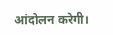आंदोलन करेगी।